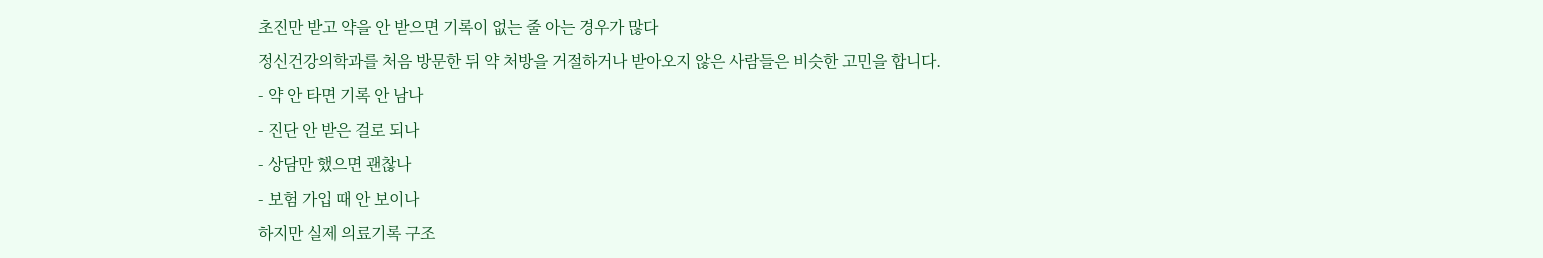초진만 받고 약을 안 받으면 기록이 없는 줄 아는 경우가 많다
정신건강의학과를 처음 방문한 뒤 약 처방을 거절하거나 받아오지 않은 사람들은 비슷한 고민을 합니다.
- 약 안 타면 기록 안 남나
- 진단 안 받은 걸로 되나
- 상담만 했으면 괜찮나
- 보험 가입 때 안 보이나
하지만 실제 의료기록 구조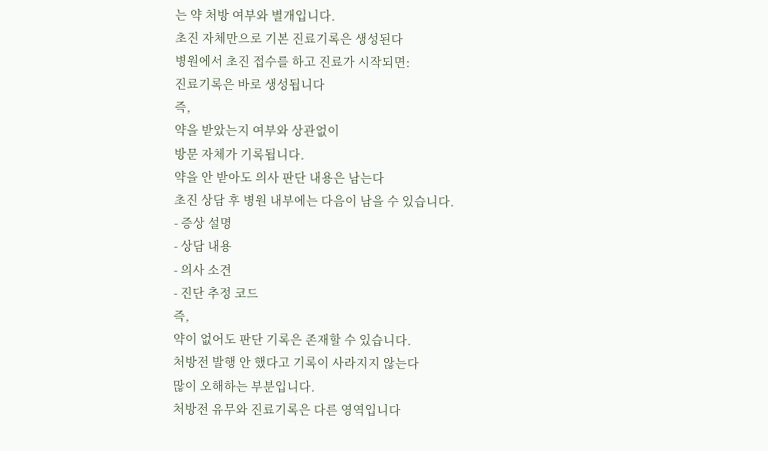는 약 처방 여부와 별개입니다.
초진 자체만으로 기본 진료기록은 생성된다
병원에서 초진 접수를 하고 진료가 시작되면:
진료기록은 바로 생성됩니다
즉,
약을 받았는지 여부와 상관없이
방문 자체가 기록됩니다.
약을 안 받아도 의사 판단 내용은 남는다
초진 상담 후 병원 내부에는 다음이 남을 수 있습니다.
- 증상 설명
- 상담 내용
- 의사 소견
- 진단 추정 코드
즉,
약이 없어도 판단 기록은 존재할 수 있습니다.
처방전 발행 안 했다고 기록이 사라지지 않는다
많이 오해하는 부분입니다.
처방전 유무와 진료기록은 다른 영역입니다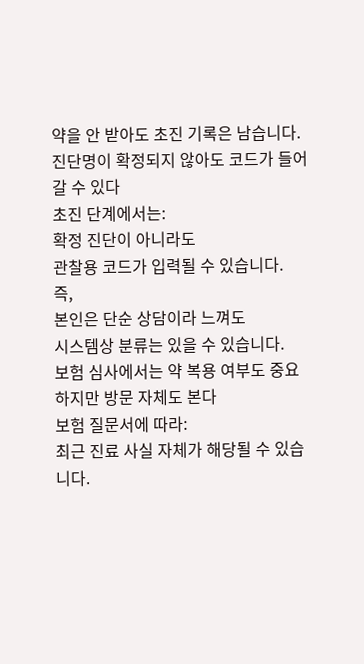약을 안 받아도 초진 기록은 남습니다.
진단명이 확정되지 않아도 코드가 들어갈 수 있다
초진 단계에서는:
확정 진단이 아니라도
관찰용 코드가 입력될 수 있습니다.
즉,
본인은 단순 상담이라 느껴도
시스템상 분류는 있을 수 있습니다.
보험 심사에서는 약 복용 여부도 중요하지만 방문 자체도 본다
보험 질문서에 따라:
최근 진료 사실 자체가 해당될 수 있습니다.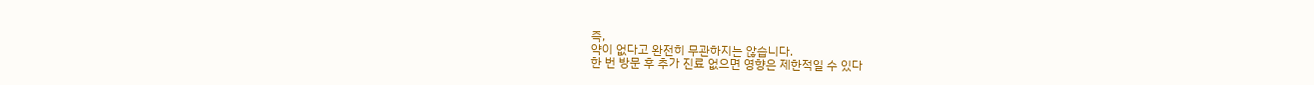즉,
약이 없다고 완전히 무관하지는 않습니다.
한 번 방문 후 추가 진료 없으면 영향은 제한적일 수 있다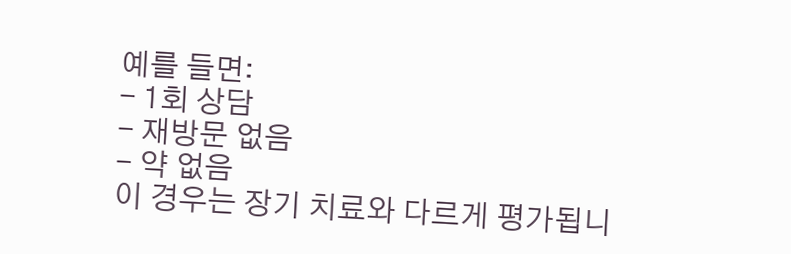예를 들면:
- 1회 상담
- 재방문 없음
- 약 없음
이 경우는 장기 치료와 다르게 평가됩니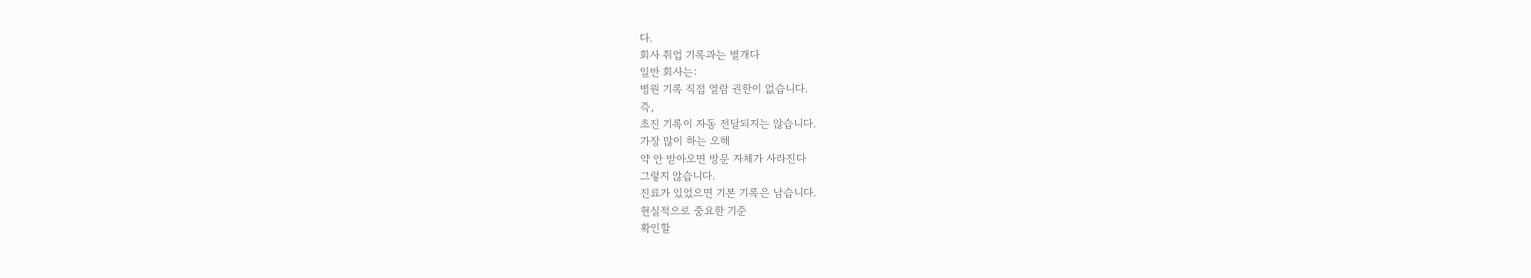다.
회사 취업 기록과는 별개다
일반 회사는:
병원 기록 직접 열람 권한이 없습니다.
즉,
초진 기록이 자동 전달되지는 않습니다.
가장 많이 하는 오해
약 안 받아오면 방문 자체가 사라진다
그렇지 않습니다.
진료가 있었으면 기본 기록은 남습니다.
현실적으로 중요한 기준
확인할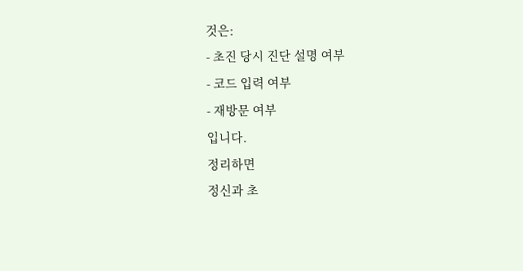것은:
- 초진 당시 진단 설명 여부
- 코드 입력 여부
- 재방문 여부
입니다.
정리하면
정신과 초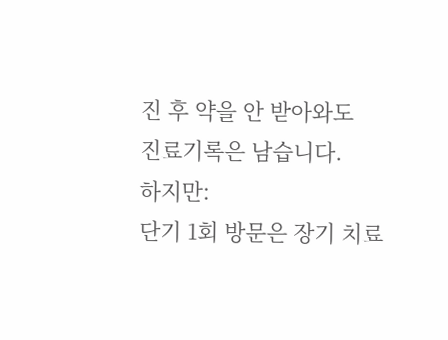진 후 약을 안 받아와도
진료기록은 남습니다.
하지만:
단기 1회 방문은 장기 치료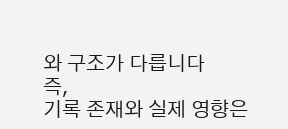와 구조가 다릅니다
즉,
기록 존재와 실제 영향은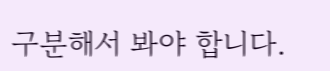구분해서 봐야 합니다.